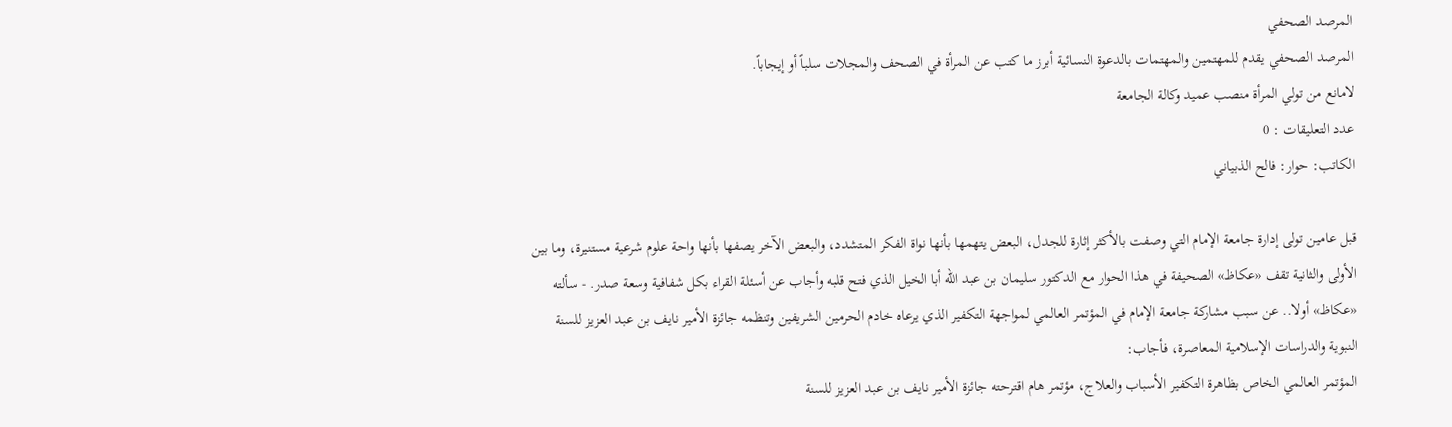المرصد الصحفي
المرصد الصحفي يقدم للمهتمين والمهتمات بالدعوة النسائية أبرز ما كتب عن المرأة في الصحف والمجلات سلباً أو إيجاباً.
لامانع من تولي المرأة منصب عميد وكالة الجامعة
عدد التعليقات : 0
الكاتب: حوار: فالح الذبياني

قبل عامين تولى إدارة جامعة الإمام التي وصفت بالأكثر إثارة للجدل، البعض يتهمها بأنها نواة الفكر المتشدد، والبعض الآخر يصفها بأنها واحة علوم شرعية مستنيرة، وما بين الأولى والثانية تقف «عكاظ» الصحيفة في هذا الحوار مع الدكتور سليمان بن عبد الله أبا الخيل الذي فتح قلبه وأجاب عن أسئلة القراء بكل شفافية وسعة صدر. - سألته «عكاظ» أولا.. عن سبب مشاركة جامعة الإمام في المؤتمر العالمي لمواجهة التكفير الذي يرعاه خادم الحرمين الشريفين وتنظمه جائزة الأمير نايف بن عبد العزيز للسنة النبوية والدراسات الإسلامية المعاصرة، فأجاب:
المؤتمر العالمي الخاص بظاهرة التكفير الأسباب والعلاج، مؤتمر هام اقترحته جائزة الأمير نايف بن عبد العزيز للسنة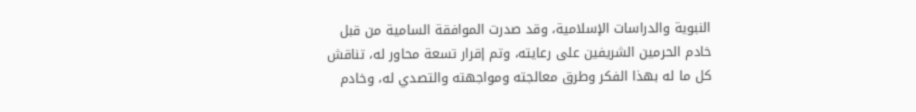النبوية والدراسات الإسلامية، وقد صدرت الموافقة السامية من قبل خادم الحرمين الشريفين على رعايته، وتم إقرار تسعة محاور له، تناقش كل ما له بهذا الفكر وطرق معالجته ومواجهته والتصدي له، وخادم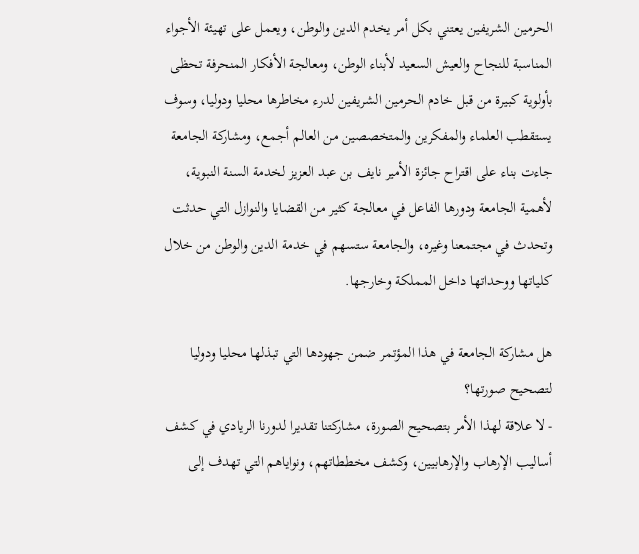الحرمين الشريفين يعتني بكل أمر يخدم الدين والوطن، ويعمل على تهيئة الأجواء المناسبة للنجاح والعيش السعيد لأبناء الوطن، ومعالجة الأفكار المنحرفة تحظى بأولوية كبيرة من قبل خادم الحرمين الشريفين لدرء مخاطرها محليا ودوليا، وسوف يستقطب العلماء والمفكرين والمتخصصين من العالم أجمع، ومشاركة الجامعة جاءت بناء على اقتراح جائزة الأمير نايف بن عبد العزيز لخدمة السنة النبوية، لأهمية الجامعة ودورها الفاعل في معالجة كثير من القضايا والنوازل التي حدثت وتحدث في مجتمعنا وغيره، والجامعة ستسهم في خدمة الدين والوطن من خلال كلياتها ووحداتها داخل المملكة وخارجها.

هل مشاركة الجامعة في هذا المؤتمر ضمن جهودها التي تبذلها محليا ودوليا لتصحيح صورتها؟
- لا علاقة لهذا الأمر بتصحيح الصورة، مشاركتنا تقديرا لدورنا الريادي في كشف أساليب الإرهاب والإرهابيين، وكشف مخططاتهم، ونواياهم التي تهدف إلى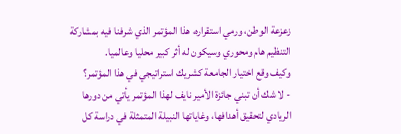زعزعة الوطن، ورمي استقراره، هذا المؤتمر الذي شرفنا فيه بمشاركة التنظيم هام ومحوري وسيكون له أثر كبير محليا وعالميا.
وكيف وقع اختيار الجامعة كشريك استراتيجي في هذا المؤتمر؟
- لا شك أن تبني جائزة الأمير نايف لهذا المؤتمر يأتي من دورها الريادي لتحقيق أهدافها، وغاياتها النبيلة المتمثلة في دراسة كل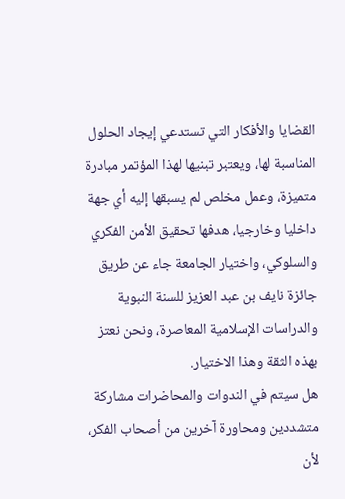القضايا والأفكار التي تستدعي إيجاد الحلول المناسبة لها، ويعتبر تبنيها لهذا المؤتمر مبادرة متميزة، وعمل مخلص لم يسبقها إليه أي جهة داخليا وخارجيا، هدفها تحقيق الأمن الفكري والسلوكي، واختيار الجامعة جاء عن طريق جائزة نايف بن عبد العزيز للسنة النبوية والدراسات الإسلامية المعاصرة، ونحن نعتز بهذه الثقة وهذا الاختيار.
هل سيتم في الندوات والمحاضرات مشاركة متشددين ومحاورة آخرين من أصحاب الفكر، لأن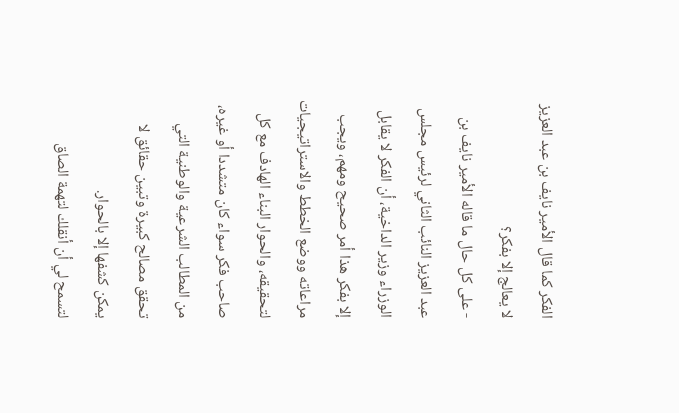الفكر كما قال الأمير نايف بن عبد العزيز لا يعالج إلا بفكر؟
- على كل حال ما قاله الأمير نايف بن عبد العزيز النائب الثاني لرئيس مجلس الوزراء وزير الداخية، أن الفكر لا يقابل إلا بفكر هذا أمر صحيح ومهم، ويجب مراعاته ووضع الخطط والاستراتيجيات لتحقيقه، والحوار البناء الهادف مع كل صاحب فكر سواء كان متشددا أو غيره، من المطالب الشرعية والوطنية التي تحقق مصالح كبيرة وتبين حقائق لا يمكن كشفها إلا بالحوار.
لتسمح لي أن أنقلك لتهمة الصاق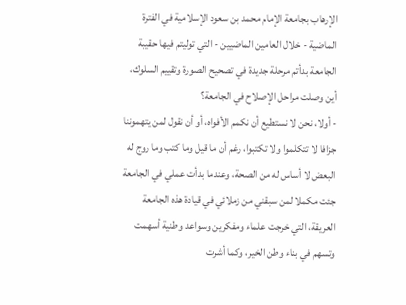الإرهاب بجامعة الإمام محمد بن سعود الإسلامية في الفترة الماضية - خلال العامين الماضيين - التي توليتم فيها حقيبة الجامعة بدأتم مرحلة جديدة في تصحيح الصورة وتقييم السلوك، أين وصلت مراحل الإصلاح في الجامعة؟
- أولا، نحن لا نستطيع أن نكمم الأفواه، أو أن نقول لمن يتهموننا جزافا لا تتكلموا ولا تكتبوا، رغم أن ما قيل وما كتب وما روج له البعض لا أساس له من الصحة، وعندما بدأت عملي في الجامعة جئت مكملا لمن سبقني من زملائي في قيادة هذه الجامعة العريقة، التي خرجت علماء ومفكرين وسواعد وطنية أسهمت وتسهم في بناء وطن الخير، وكما أشرت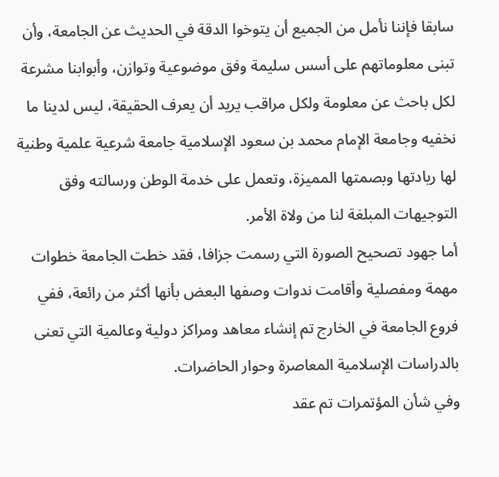سابقا فإننا نأمل من الجميع أن يتوخوا الدقة في الحديث عن الجامعة، وأن تبنى معلوماتهم على أسس سليمة وفق موضوعية وتوازن، وأبوابنا مشرعة لكل باحث عن معلومة ولكل مراقب يريد أن يعرف الحقيقة، ليس لدينا ما نخفيه وجامعة الإمام محمد بن سعود الإسلامية جامعة شرعية علمية وطنية لها ريادتها وبصمتها المميزة، وتعمل على خدمة الوطن ورسالته وفق التوجيهات المبلغة لنا من ولاة الأمر.
أما جهود تصحيح الصورة التي رسمت جزافا، فقد خطت الجامعة خطوات مهمة ومفصلية وأقامت ندوات وصفها البعض بأنها أكثر من رائعة، ففي فروع الجامعة في الخارج تم إنشاء معاهد ومراكز دولية وعالمية التي تعنى بالدراسات الإسلامية المعاصرة وحوار الحاضرات.
وفي شأن المؤتمرات تم عقد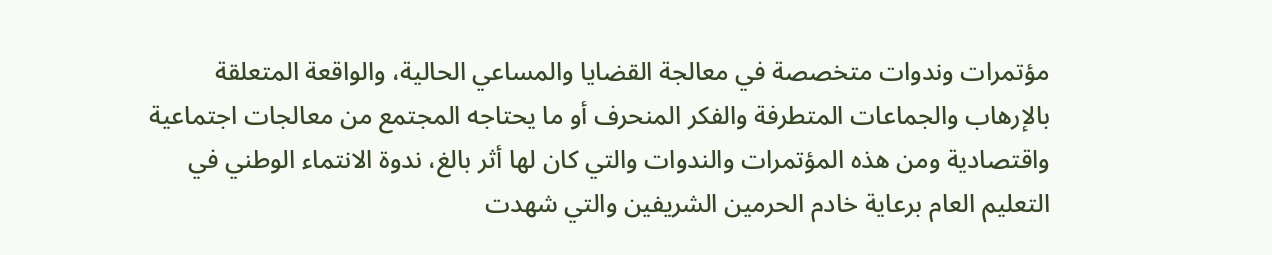مؤتمرات وندوات متخصصة في معالجة القضايا والمساعي الحالية، والواقعة المتعلقة بالإرهاب والجماعات المتطرفة والفكر المنحرف أو ما يحتاجه المجتمع من معالجات اجتماعية واقتصادية ومن هذه المؤتمرات والندوات والتي كان لها أثر بالغ، ندوة الانتماء الوطني في التعليم العام برعاية خادم الحرمين الشريفين والتي شهدت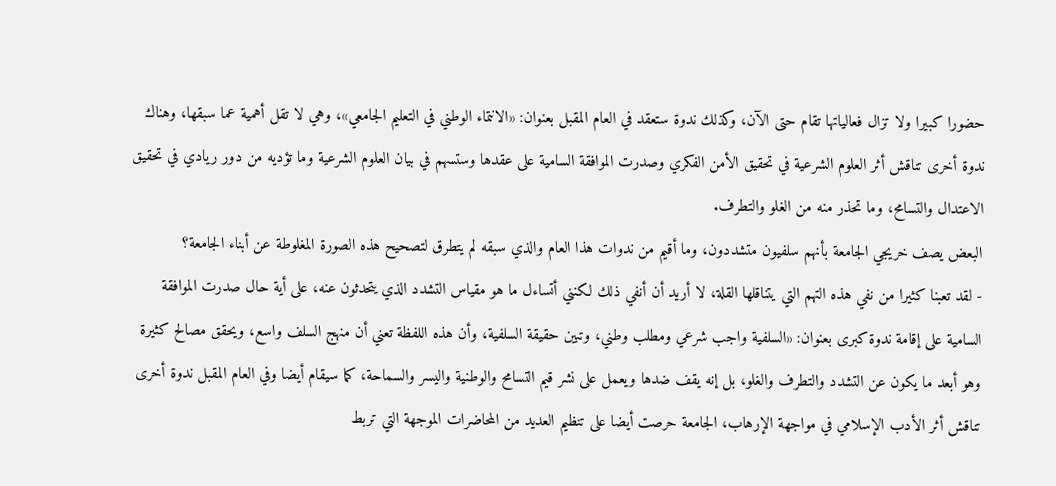حضورا كبيرا ولا تزال فعالياتها تقام حتى الآن، وكذلك ندوة ستعقد في العام المقبل بعنوان: «الانتماء الوطني في التعليم الجامعي»، وهي لا تقل أهمية عما سبقها، وهناك ندوة أخرى تناقش أثر العلوم الشرعية في تحقيق الأمن الفكري وصدرت الموافقة السامية على عقدها وستسهم في بيان العلوم الشرعية وما تؤديه من دور ريادي في تحقيق الاعتدال والتسامح، وما تحذر منه من الغلو والتطرف.
البعض يصف خريجي الجامعة بأنهم سلفيون متشددون، وما أقيم من ندوات هذا العام والذي سبقه لم يتطرق لتصحيح هذه الصورة المغلوطة عن أبناء الجامعة؟
- لقد تعبنا كثيرا من نفي هذه التهم التي يتناقلها القلة، لا أريد أن أنفي ذلك لكنني أتساءل ما هو مقياس التشدد الذي يتحدثون عنه، على أية حال صدرت الموافقة السامية على إقامة ندوة كبرى بعنوان: «السلفية واجب شرعي ومطلب وطني، وتبين حقيقة السلفية، وأن هذه اللفظة تعني أن منهج السلف واسع، ويحقق مصالح كثيرة وهو أبعد ما يكون عن التشدد والتطرف والغلو، بل إنه يقف ضدها ويعمل على نشر قيم التسامح والوطنية واليسر والسماحة، كما سيقام أيضا وفي العام المقبل ندوة أخرى تناقش أثر الأدب الإسلامي في مواجهة الإرهاب، الجامعة حرصت أيضا على تنظيم العديد من المحاضرات الموجهة التي تربط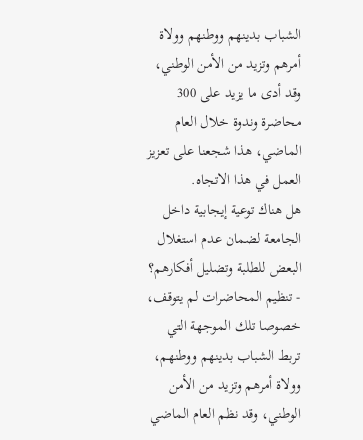الشباب بدينهم ووطنهم وولاة أمرهم وتزيد من الأمن الوطني، وقد أدى ما يزيد على 300 محاضرة وندوة خلال العام الماضي، هذا شجعنا على تعزيز العمل في هذا الاتجاه.
هل هناك توعية إيجابية داخل الجامعة لضمان عدم استغلال البعض للطلبة وتضليل أفكارهم؟
- تنظيم المحاضرات لم يتوقف، خصوصا تلك الموجهة التي تربط الشباب بدينهم ووطنهم، وولاة أمرهم وتزيد من الأمن الوطني، وقد نظم العام الماضي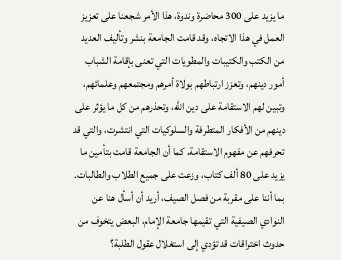ما يزيد على 300 محاضرة وندوة، هذا الأمر شجعنا على تعزيز العمل في هذا الاتجاه، وقد قامت الجامعة بنشر وتأليف العديد من الكتب والكتيبات والمطويات التي تعنى بإقامة الشباب أمور دينهم، وتعزز ارتباطهم بولاة أمرهم ومجتمعهم وعلمائهم، وتبين لهم الاستقامة على دين الله، وتحذرهم من كل ما يؤثر على دينهم من الأفكار المتطرفة والسلوكيات التي انتشرت، والتي قد تحرفهم عن مفهوم الاستقامة، كما أن الجامعة قامت بتأمين ما يزيد على 80 ألف كتاب، وزعت على جميع الطلاب والطالبات.
بما أننا على مقربة من فصل الصيف، أريد أن أسأل هنا عن النوادي الصيفية التي تقيمها جامعة الإمام، البعض يتخوف من حدوث اختراقات قد تؤدي إلى استغلال عقول الطلبة؟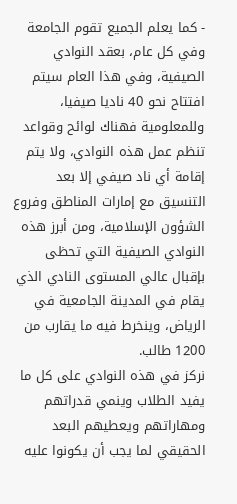- كما يعلم الجميع تقوم الجامعة وفي كل عام، بعقد النوادي الصيفية، وفي هذا العام سيتم افتتاح نحو 40 ناديا صيفيا، وللمعلومية فهناك لوائح وقواعد تنظم عمل هذه النوادي، ولا يتم إقامة أي ناد صيفي إلا بعد التنسيق مع إمارات المناطق وفروع الشؤون الإسلامية، ومن أبرز هذه النوادي الصيفية التي تحظى بإقبال عالي المستوى النادي الذي يقام في المدينة الجامعية في الرياض، وينخرط فيه ما يقارب من 1200 طالب.
نركز في هذه النوادي على كل ما يفيد الطلاب وينمي قدراتهم ومهاراتهم ويعطيهم البعد الحقيقي لما يجب أن يكونوا عليه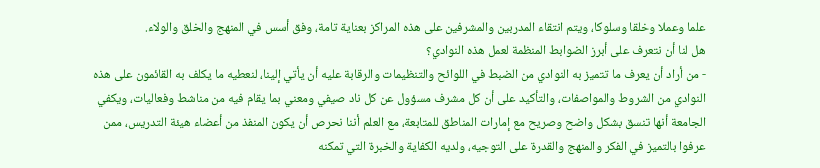علما وعملا وخلقا وسلوكا، ويتم انتقاء المدربين والمشرفين على هذه المراكز بعناية تامة، وفق أسس في المنهج والخلق والولاء.
هل لنا أن نتعرف على أبرز الضوابط المنظمة لعمل هذه النوادي؟
- من أراد أن يعرف ما تتميز به النوادي من الضبط في اللوائح والتنظيمات والرقابة عليه أن يأتي إلينا، لنعطيه ما يكلف به القائمون على هذه النوادي من الشروط والمواصفات، والتأكيد على أن كل مشرف مسؤول عن كل ناد صيفي ومعني بما يقام فيه من مناشط وفعاليات، ويكفي الجامعة أنها تنسق بشكل واضح وصريح مع إمارات المناطق للمتابعة، مع العلم أننا نحرص أن يكون المنفذ من أعضاء هيئة التدريس، ممن عرفوا بالتميز في الفكر والمنهج والقدرة على التوجيه، ولديه الكفاية والخبرة التي تمكنه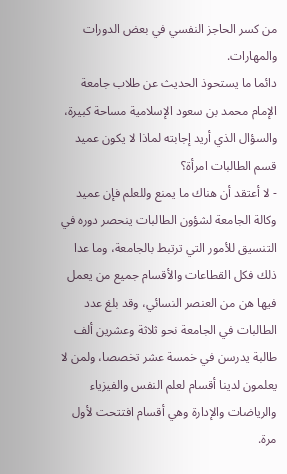من كسر الحاجز النفسي في بعض الدورات والمهارات.
دائما ما يستحوذ الحديث عن طلاب جامعة الإمام محمد بن سعود الإسلامية مساحة كبيرة، والسؤال الذي أريد إجابته لماذا لا يكون عميد قسم الطالبات امرأة؟
- لا أعتقد أن هناك ما يمنع وللعلم فإن عميد وكالة الجامعة لشؤون الطالبات ينحصر دوره في التنسيق للأمور التي ترتبط بالجامعة، وما عدا ذلك فكل القطاعات والأقسام جميع من يعمل فيها هن من العنصر النسائي، وقد بلغ عدد الطالبات في الجامعة نحو ثلاثة وعشرين ألف طالبة يدرسن في خمسة عشر تخصصا، ولمن لا يعلمون لدينا أقسام لعلم النفس والفيزياء والرياضات والإدارة وهي أقسام افتتحت لأول مرة.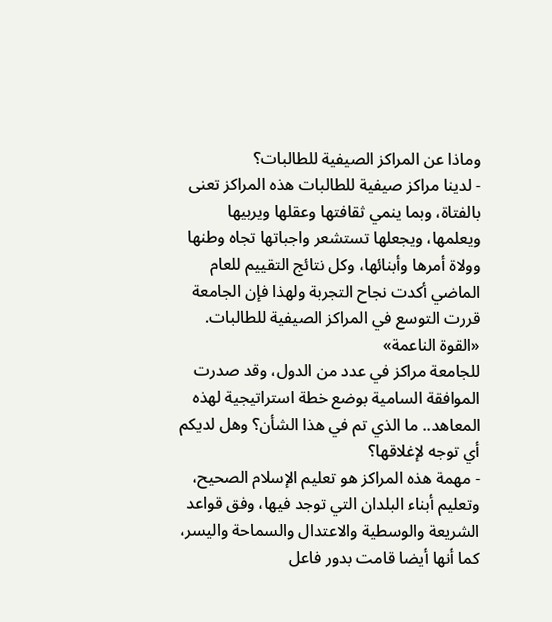وماذا عن المراكز الصيفية للطالبات؟
- لدينا مراكز صيفية للطالبات هذه المراكز تعنى بالفتاة، وبما ينمي ثقافتها وعقلها ويربيها ويعلمها، ويجعلها تستشعر واجباتها تجاه وطنها وولاة أمرها وأبنائها، وكل نتائج التقييم للعام الماضي أكدت نجاح التجربة ولهذا فإن الجامعة قررت التوسع في المراكز الصيفية للطالبات.
«القوة الناعمة»
للجامعة مراكز في عدد من الدول، وقد صدرت الموافقة السامية بوضع خطة استراتيجية لهذه المعاهد.. ما الذي تم في هذا الشأن؟ وهل لديكم أي توجه لإغلاقها؟
- مهمة هذه المراكز هو تعليم الإسلام الصحيح، وتعليم أبناء البلدان التي توجد فيها، وفق قواعد الشريعة والوسطية والاعتدال والسماحة واليسر، كما أنها أيضا قامت بدور فاعل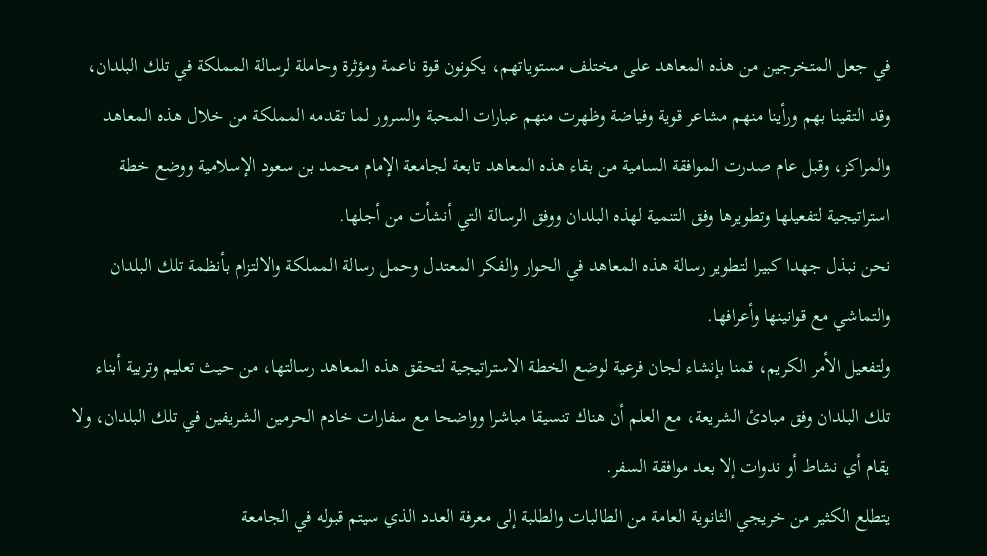في جعل المتخرجين من هذه المعاهد على مختلف مستوياتهم، يكونون قوة ناعمة ومؤثرة وحاملة لرسالة المملكة في تلك البلدان، وقد التقينا بهم ورأينا منهم مشاعر قوية وفياضة وظهرت منهم عبارات المحبة والسرور لما تقدمه المملكة من خلال هذه المعاهد والمراكز، وقبل عام صدرت الموافقة السامية من بقاء هذه المعاهد تابعة لجامعة الإمام محمد بن سعود الإسلامية ووضع خطة استراتيجية لتفعيلها وتطويرها وفق التنمية لهذه البلدان ووفق الرسالة التي أنشأت من أجلها.
نحن نبذل جهدا كبيرا لتطوير رسالة هذه المعاهد في الحوار والفكر المعتدل وحمل رسالة المملكة والالتزام بأنظمة تلك البلدان والتماشي مع قوانينها وأعرافها.
ولتفعيل الأمر الكريم، قمنا بإنشاء لجان فرعية لوضع الخطة الاستراتيجية لتحقق هذه المعاهد رسالتها، من حيث تعليم وتربية أبناء تلك البلدان وفق مبادئ الشريعة، مع العلم أن هناك تنسيقا مباشرا وواضحا مع سفارات خادم الحرمين الشريفين في تلك البلدان، ولا يقام أي نشاط أو ندوات إلا بعد موافقة السفر.
يتطلع الكثير من خريجي الثانوية العامة من الطالبات والطلبة إلى معرفة العدد الذي سيتم قبوله في الجامعة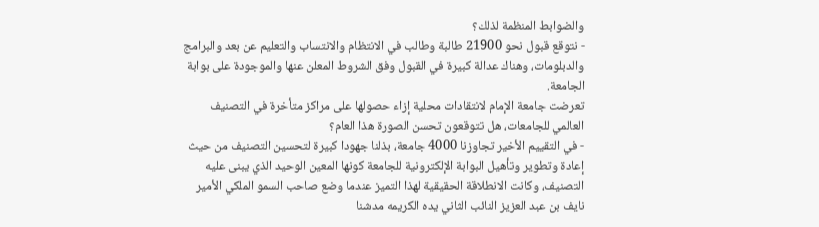والضوابط المنظمة لذلك؟
- نتوقع قبول نحو 21900 طالبة وطالب في الانتظام والانتساب والتعليم عن بعد والبرامج والدبلومات، وهناك عدالة كبيرة في القبول وفق الشروط المعلن عنها والموجودة على بوابة الجامعة.
تعرضت جامعة الإمام لانتقادات محلية إزاء حصولها على مراكز متأخرة في التصنيف العالمي للجامعات، هل تتوقعون تحسن الصورة هذا العام؟
- في التقييم الأخير تجاوزنا 4000 جامعة، بذلنا جهودا كبيرة لتحسين التصنيف من حيث إعادة وتطوير وتأهيل البوابة الإلكترونية للجامعة كونها المعين الوحيد الذي يبنى عليه التصنيف، وكانت الانطلاقة الحقيقية لهذا التميز عندما وضع صاحب السمو الملكي الأمير نايف بن عبد العزيز النائب الثاني يده الكريمه مدشنا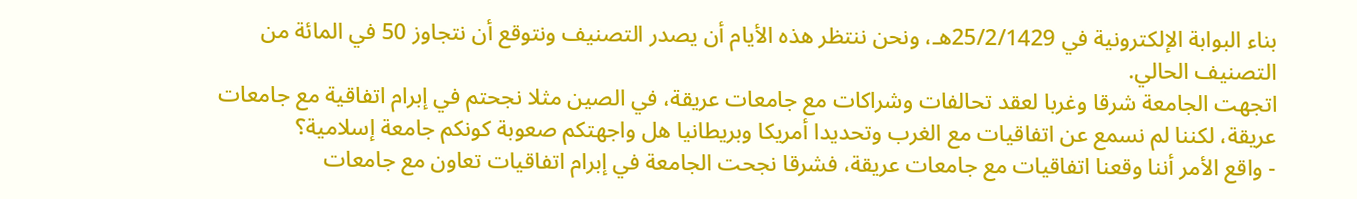بناء البوابة الإلكترونية في 25/2/1429هـ، ونحن ننتظر هذه الأيام أن يصدر التصنيف ونتوقع أن نتجاوز 50 في المائة من التصنيف الحالي.
اتجهت الجامعة شرقا وغربا لعقد تحالفات وشراكات مع جامعات عريقة، في الصين مثلا نجحتم في إبرام اتفاقية مع جامعات عريقة، لكننا لم نسمع عن اتفاقيات مع الغرب وتحديدا أمريكا وبريطانيا هل واجهتكم صعوبة كونكم جامعة إسلامية؟
- واقع الأمر أننا وقعنا اتفاقيات مع جامعات عريقة، فشرقا نجحت الجامعة في إبرام اتفاقيات تعاون مع جامعات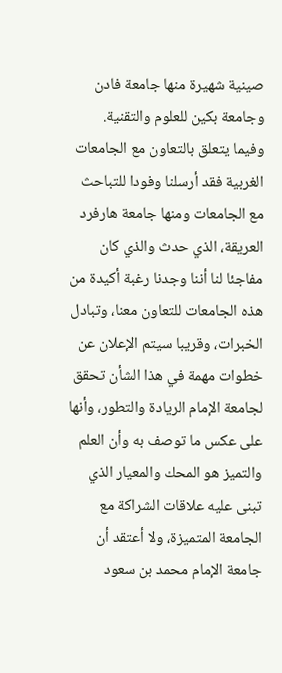صينية شهيرة منها جامعة فادن وجامعة بكين للعلوم والتقنية.
وفيما يتعلق بالتعاون مع الجامعات الغربية فقد أرسلنا وفودا للتباحث مع الجامعات ومنها جامعة هارفرد العريقة، الذي حدث والذي كان مفاجئا لنا أننا وجدنا رغبة أكيدة من هذه الجامعات للتعاون معنا، وتبادل الخبرات، وقريبا سيتم الإعلان عن خطوات مهمة في هذا الشأن تحقق لجامعة الإمام الريادة والتطور، وأنها على عكس ما توصف به وأن العلم والتميز هو المحك والمعيار الذي تبنى عليه علاقات الشراكة مع الجامعة المتميزة، ولا أعتقد أن جامعة الإمام محمد بن سعود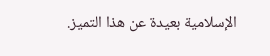الإسلامية بعيدة عن هذا التميز.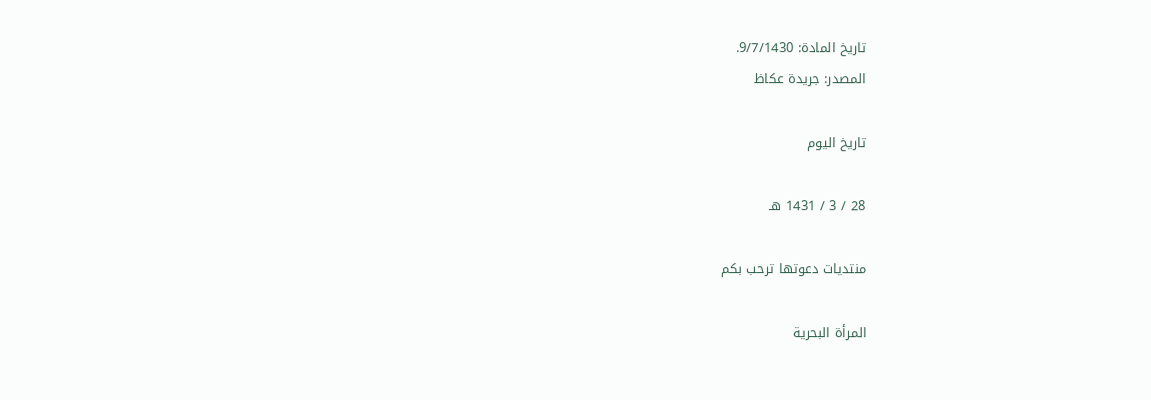تاريخ المادة: 9/7/1430.
المصدر: جريدة عكاظ

تاريخ اليوم

28 / 3 / 1431 هـ

منتديات دعوتها ترحب بكم

المرأة البحرية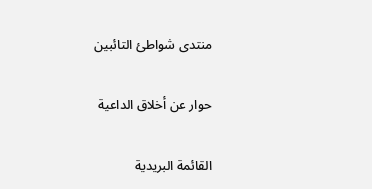منتدى شواطئ التائبين

حوار عن أخلاق الداعية

القائمة البريدية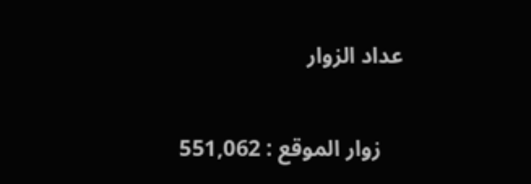عداد الزوار

    زوار الموقع : 551,062